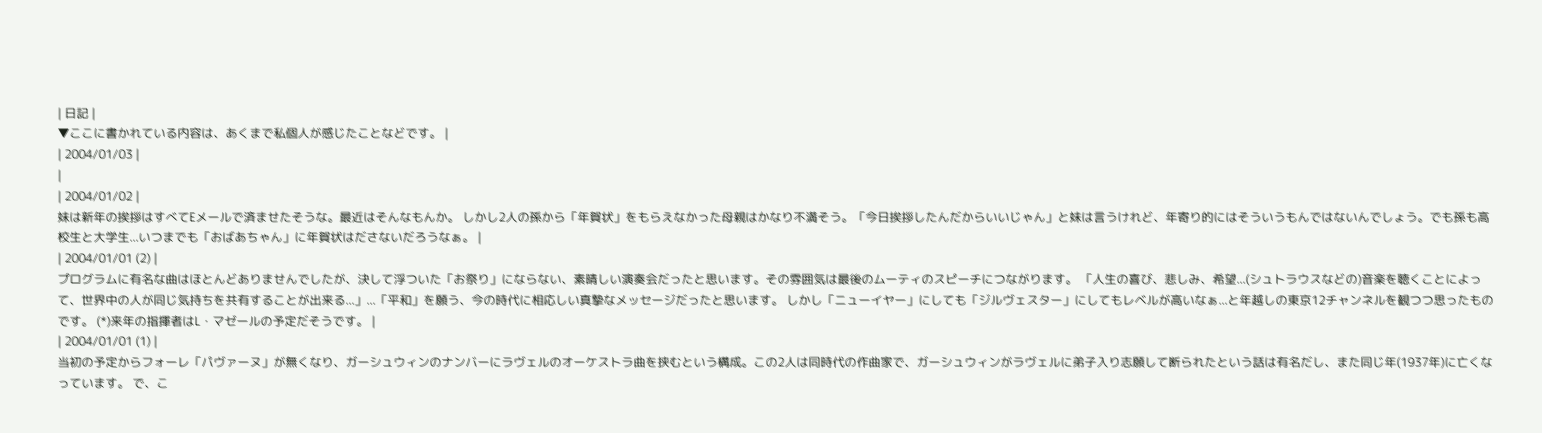| 日記 |
▼ここに書かれている内容は、あくまで私個人が感じたことなどです。 |
| 2004/01/03 |
|
| 2004/01/02 |
妹は新年の挨拶はすべてEメールで済ませたそうな。最近はそんなもんか。 しかし2人の孫から「年賀状」をもらえなかった母親はかなり不満そう。「今日挨拶したんだからいいじゃん」と妹は言うけれど、年寄り的にはそういうもんではないんでしょう。でも孫も高校生と大学生...いつまでも「おばあちゃん」に年賀状はださないだろうなぁ。 |
| 2004/01/01 (2) |
プログラムに有名な曲はほとんどありませんでしたが、決して浮ついた「お祭り」にならない、素晴しい演奏会だったと思います。その雰囲気は最後のムーティのスピーチにつながります。 「人生の喜び、悲しみ、希望...(シュトラウスなどの)音楽を聴くことによって、世界中の人が同じ気持ちを共有することが出来る...」...「平和」を願う、今の時代に相応しい真摯なメッセージだったと思います。 しかし「ニューイヤー」にしても「ジルヴェスター」にしてもレベルが高いなぁ...と年越しの東京12チャンネルを観つつ思ったものです。 (*)来年の指揮者はL・マゼールの予定だそうです。 |
| 2004/01/01 (1) |
当初の予定からフォーレ「パヴァーヌ」が無くなり、ガーシュウィンのナンバーにラヴェルのオーケストラ曲を挟むという構成。この2人は同時代の作曲家で、ガーシュウィンがラヴェルに弟子入り志願して断られたという話は有名だし、また同じ年(1937年)に亡くなっています。 で、こ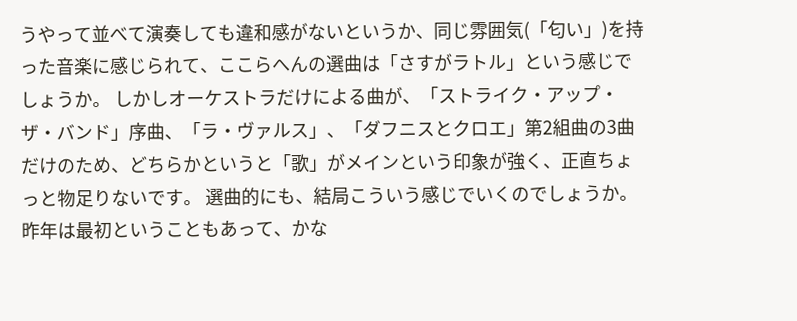うやって並べて演奏しても違和感がないというか、同じ雰囲気(「匂い」)を持った音楽に感じられて、ここらへんの選曲は「さすがラトル」という感じでしょうか。 しかしオーケストラだけによる曲が、「ストライク・アップ・ザ・バンド」序曲、「ラ・ヴァルス」、「ダフニスとクロエ」第2組曲の3曲だけのため、どちらかというと「歌」がメインという印象が強く、正直ちょっと物足りないです。 選曲的にも、結局こういう感じでいくのでしょうか。昨年は最初ということもあって、かな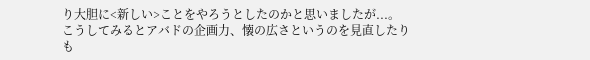り大胆に<新しい>ことをやろうとしたのかと思いましたが...。 こうしてみるとアバドの企画力、懐の広さというのを見直したりも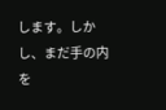します。しかし、まだ手の内を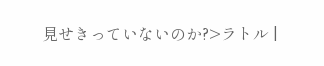見せきっていないのか?>ラトル |